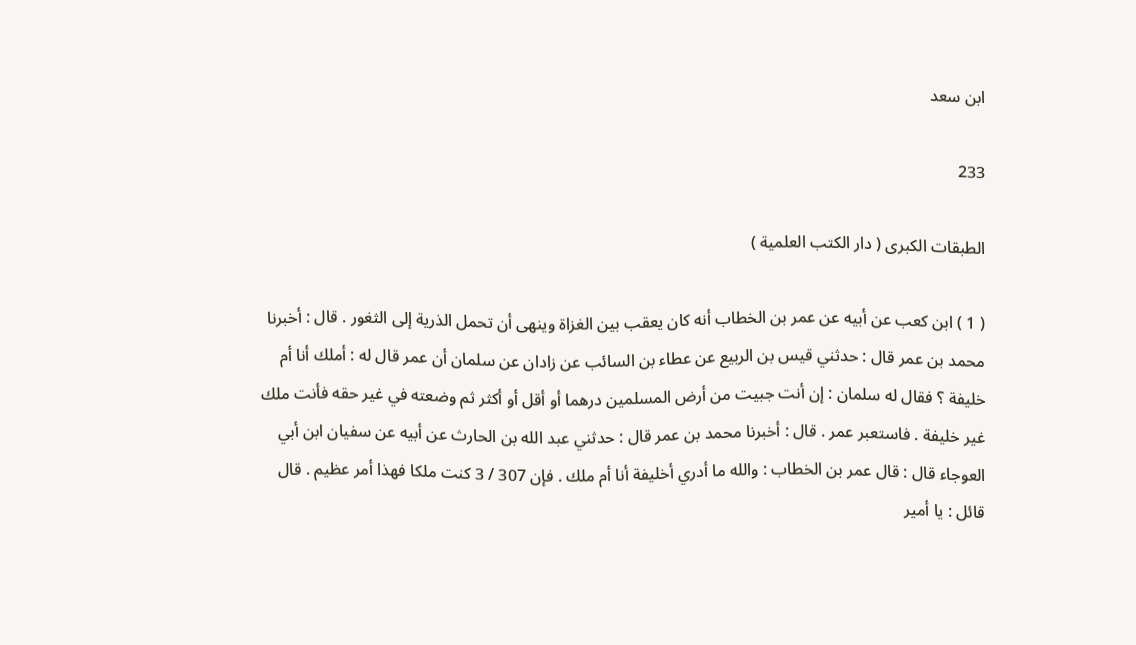ابن سعد

233

الطبقات الكبرى ( دار الكتب العلمية )

( 1 ) ابن كعب عن أبيه عن عمر بن الخطاب أنه كان يعقب بين الغزاة وينهى أن تحمل الذرية إلى الثغور . قال : أخبرنا محمد بن عمر قال : حدثني قيس بن الربيع عن عطاء بن السائب عن زادان عن سلمان أن عمر قال له : أملك أنا أم خليفة ؟ فقال له سلمان : إن أنت جبيت من أرض المسلمين درهما أو أقل أو أكثر ثم وضعته في غير حقه فأنت ملك غير خليفة . فاستعبر عمر . قال : أخبرنا محمد بن عمر قال : حدثني عبد الله بن الحارث عن أبيه عن سفيان ابن أبي العوجاء قال : قال عمر بن الخطاب : والله ما أدري أخليفة أنا أم ملك . فإن 307 / 3 كنت ملكا فهذا أمر عظيم . قال قائل : يا أمير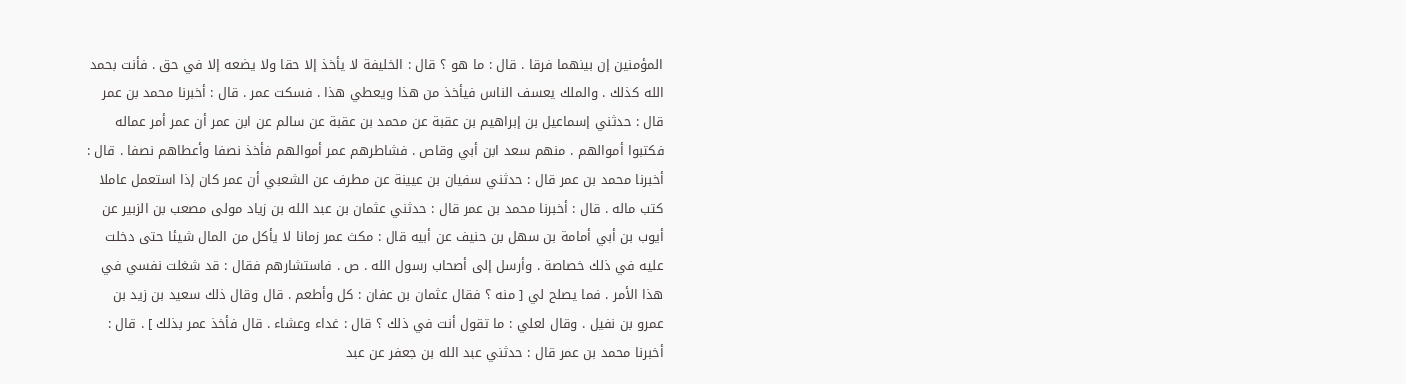المؤمنين إن بينهما فرقا . قال : ما هو ؟ قال : الخليفة لا يأخذ إلا حقا ولا يضعه إلا في حق . فأنت بحمد الله كذلك . والملك يعسف الناس فيأخذ من هذا ويعطي هذا . فسكت عمر . قال : أخبرنا محمد بن عمر قال : حدثني إسماعيل بن إبراهيم بن عقبة عن محمد بن عقبة عن سالم عن ابن عمر أن عمر أمر عماله فكتبوا أموالهم . منهم سعد ابن أبي وقاص . فشاطرهم عمر أموالهم فأخذ نصفا وأعطاهم نصفا . قال : أخبرنا محمد بن عمر قال : حدثني سفيان بن عيينة عن مطرف عن الشعبي أن عمر كان إذا استعمل عاملا كتب ماله . قال : أخبرنا محمد بن عمر قال : حدثني عثمان بن عبد الله بن زياد مولى مصعب بن الزبير عن أيوب بن أبي أمامة بن سهل بن حنيف عن أبيه قال : مكث عمر زمانا لا يأكل من المال شيئا حتى دخلت عليه في ذلك خصاصة . وأرسل إلى أصحاب رسول الله . ص . فاستشارهم فقال : قد شغلت نفسي في هذا الأمر . فما يصلح لي [ منه ؟ فقال عثمان بن عفان : كل وأطعم . قال وقال ذلك سعيد بن زيد بن عمرو بن نفيل . وقال لعلي : ما تقول أنت في ذلك ؟ قال : غداء وعشاء . قال فأخذ عمر بذلك ] . قال : أخبرنا محمد بن عمر قال : حدثني عبد الله بن جعفر عن عبد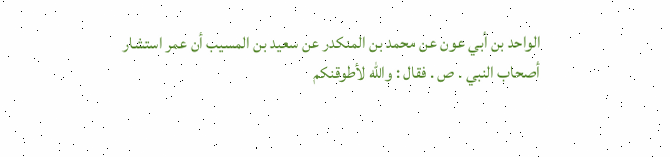الواحد بن أبي عون عن محمد بن المنكدر عن سعيد بن المسيب أن عمر استشار أصحاب النبي . ص . فقال : والله لأطوقنكم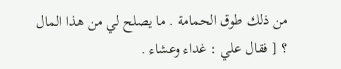من ذلك طوق الحمامة . ما يصلح لي من هذا المال ؟ [ فقال علي : غداء وعشاء .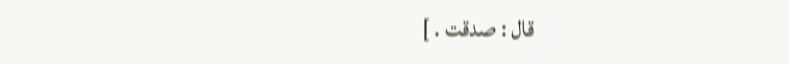قال : صدقت . ]